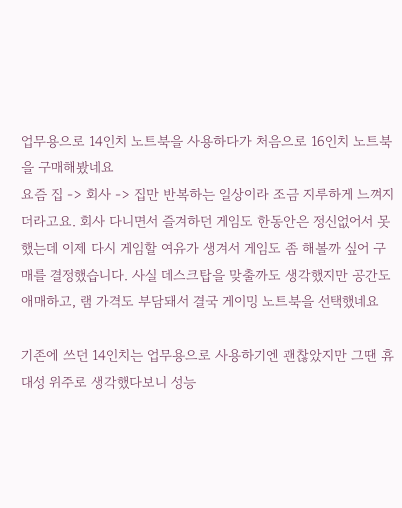업무용으로 14인치 노트북을 사용하다가 처음으로 16인치 노트북을 구매해봤네요
요즘 집 -> 회사 -> 집만 반복하는 일상이라 조금 지루하게 느껴지더라고요. 회사 다니면서 즐겨하던 게임도 한동안은 정신없어서 못했는데 이제 다시 게임할 여유가 생겨서 게임도 좀 해볼까 싶어 구매를 결정했습니다. 사실 데스크탑을 맞출까도 생각했지만 공간도 애매하고, 램 가격도 부담돼서 결국 게이밍 노트북을 선택했네요

기존에 쓰던 14인치는 업무용으로 사용하기엔 괜찮았지만 그땐 휴대성 위주로 생각했다보니 성능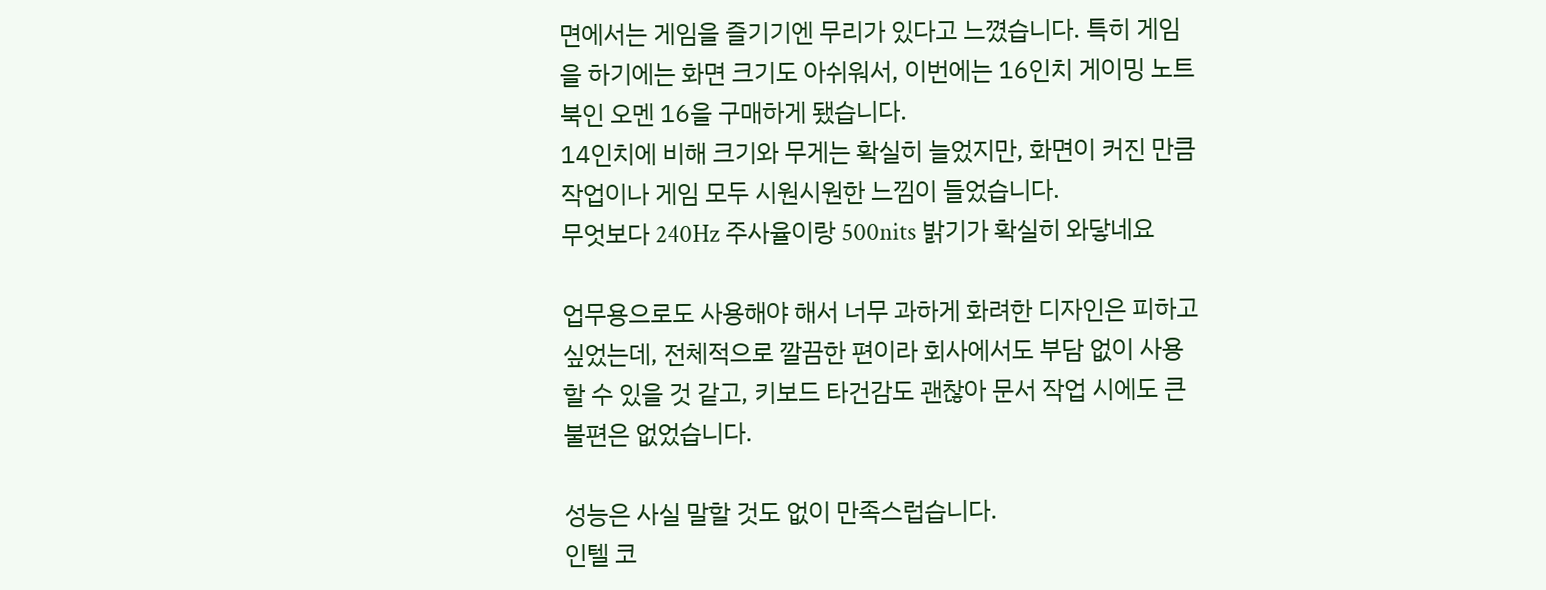면에서는 게임을 즐기기엔 무리가 있다고 느꼈습니다. 특히 게임을 하기에는 화면 크기도 아쉬워서, 이번에는 16인치 게이밍 노트북인 오멘 16을 구매하게 됐습니다.
14인치에 비해 크기와 무게는 확실히 늘었지만, 화면이 커진 만큼 작업이나 게임 모두 시원시원한 느낌이 들었습니다.
무엇보다 240Hz 주사율이랑 500nits 밝기가 확실히 와닿네요

업무용으로도 사용해야 해서 너무 과하게 화려한 디자인은 피하고 싶었는데, 전체적으로 깔끔한 편이라 회사에서도 부담 없이 사용할 수 있을 것 같고, 키보드 타건감도 괜찮아 문서 작업 시에도 큰 불편은 없었습니다.

성능은 사실 말할 것도 없이 만족스럽습니다.
인텔 코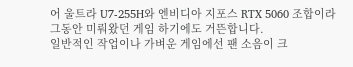어 울트라 U7-255H와 엔비디아 지포스 RTX 5060 조합이라 그동안 미뤄왔던 게임 하기에도 거뜬합니다.
일반적인 작업이나 가벼운 게임에선 팬 소음이 크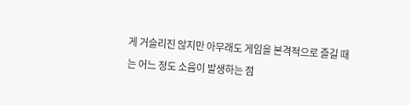게 거슬리진 않지만 아무래도 게임을 본격적으로 즐길 때는 어느 정도 소음이 발생하는 점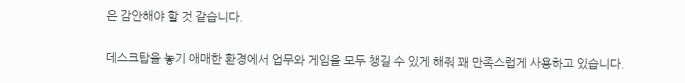은 감안해야 할 것 같습니다.

데스크탑을 놓기 애매한 환경에서 업무와 게임을 모두 챙길 수 있게 해줘 꽤 만족스럽게 사용하고 있습니다.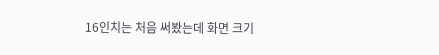16인치는 처음 써봤는데 화면 크기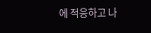에 적응하고 나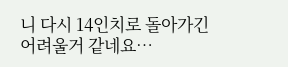니 다시 14인치로 돌아가긴 어려울거 같네요…